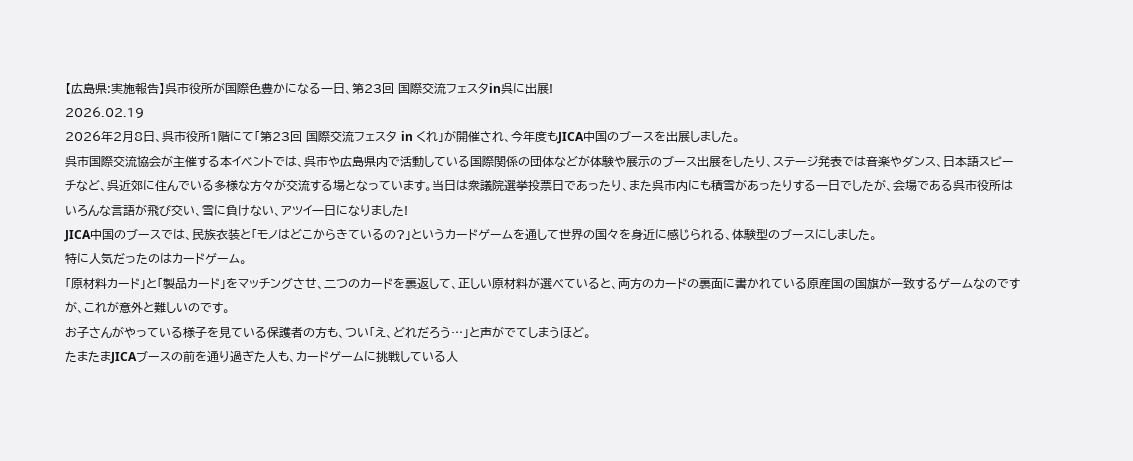【広島県:実施報告】呉市役所が国際色豊かになる一日、第23回 国際交流フェスタin呉に出展!
2026.02.19
2026年2月8日、呉市役所1階にて「第23回 国際交流フェスタ in くれ」が開催され、今年度もJICA中国のブースを出展しました。
呉市国際交流協会が主催する本イベントでは、呉市や広島県内で活動している国際関係の団体などが体験や展示のブース出展をしたり、ステージ発表では音楽やダンス、日本語スピーチなど、呉近郊に住んでいる多様な方々が交流する場となっています。当日は衆議院選挙投票日であったり、また呉市内にも積雪があったりする一日でしたが、会場である呉市役所はいろんな言語が飛び交い、雪に負けない、アツイ一日になりました!
JICA中国のブースでは、民族衣装と「モノはどこからきているの?」というカードゲームを通して世界の国々を身近に感じられる、体験型のブースにしました。
特に人気だったのはカードゲーム。
「原材料カード」と「製品カード」をマッチングさせ、二つのカードを裏返して、正しい原材料が選べていると、両方のカードの裏面に書かれている原産国の国旗が一致するゲームなのですが、これが意外と難しいのです。
お子さんがやっている様子を見ている保護者の方も、つい「え、どれだろう…」と声がでてしまうほど。
たまたまJICAブースの前を通り過ぎた人も、カードゲームに挑戦している人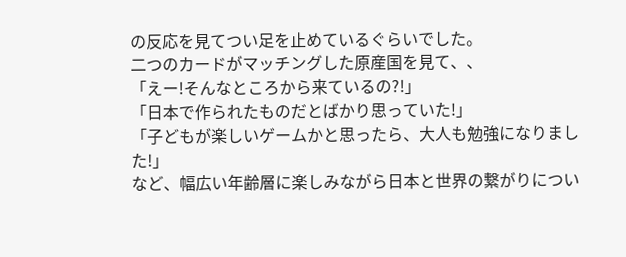の反応を見てつい足を止めているぐらいでした。
二つのカードがマッチングした原産国を見て、、
「えー!そんなところから来ているの?!」
「日本で作られたものだとばかり思っていた!」
「子どもが楽しいゲームかと思ったら、大人も勉強になりました!」
など、幅広い年齢層に楽しみながら日本と世界の繋がりについ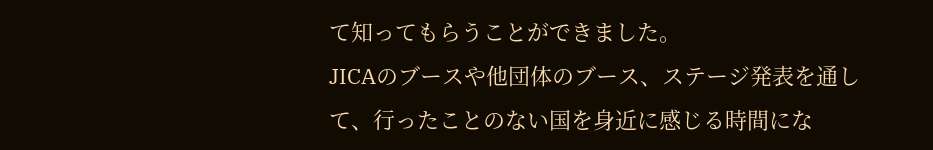て知ってもらうことができました。
JICAのブースや他団体のブース、ステージ発表を通して、行ったことのない国を身近に感じる時間にな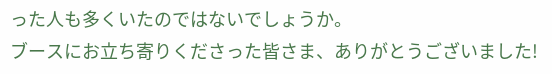った人も多くいたのではないでしょうか。
ブースにお立ち寄りくださった皆さま、ありがとうございました!